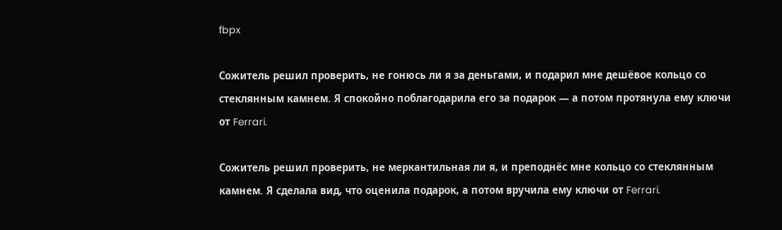fbpx

Сожитель решил проверить, не гонюсь ли я за деньгами, и подарил мне дешёвое кольцо со стеклянным камнем. Я спокойно поблагодарила его за подарок — а потом протянула ему ключи от Ferrari.

Сожитель решил проверить, не меркантильная ли я, и преподнёс мне кольцо со стеклянным камнем. Я сделала вид, что оценила подарок, а потом вручила ему ключи от Ferrari.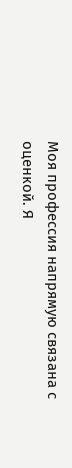Моя профессия напрямую связана с оценкой. Я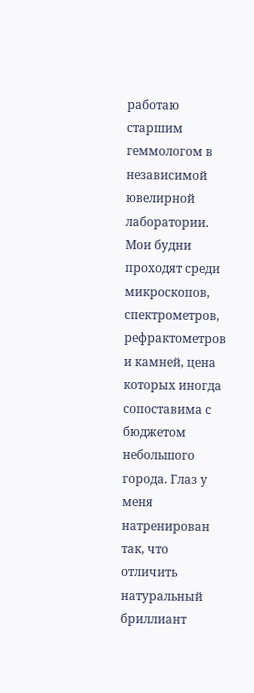работаю старшим геммологом в независимой ювелирной лаборатории. Мои будни проходят среди микроскопов, спектрометров, рефрактометров и камней, цена которых иногда сопоставима с бюджетом небольшого города. Глаз у меня натренирован так, что отличить натуральный бриллиант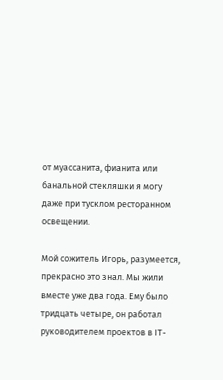от муассанита, фианита или банальной стекляшки я могу даже при тусклом ресторанном освещении.

Мой сожитель Игорь, разумеется, прекрасно это знал. Мы жили вместе уже два года. Ему было тридцать четыре, он работал руководителем проектов в IT-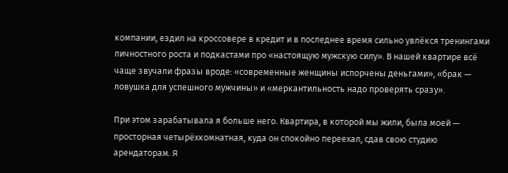компании, ездил на кроссовере в кредит и в последнее время сильно увлёкся тренингами личностного роста и подкастами про «настоящую мужскую силу». В нашей квартире всё чаще звучали фразы вроде: «современные женщины испорчены деньгами», «брак — ловушка для успешного мужчины» и «меркантильность надо проверять сразу».

При этом зарабатывала я больше него. Квартира, в которой мы жили, была моей — просторная четырёхкомнатная, куда он спокойно переехал, сдав свою студию арендаторам. Я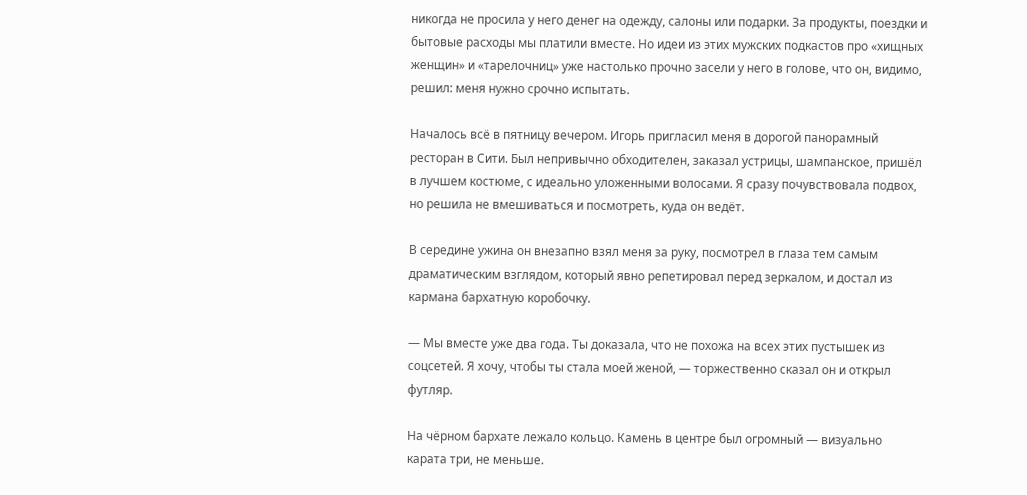никогда не просила у него денег на одежду, салоны или подарки. За продукты, поездки и бытовые расходы мы платили вместе. Но идеи из этих мужских подкастов про «хищных женщин» и «тарелочниц» уже настолько прочно засели у него в голове, что он, видимо, решил: меня нужно срочно испытать.

Началось всё в пятницу вечером. Игорь пригласил меня в дорогой панорамный ресторан в Сити. Был непривычно обходителен, заказал устрицы, шампанское, пришёл в лучшем костюме, с идеально уложенными волосами. Я сразу почувствовала подвох, но решила не вмешиваться и посмотреть, куда он ведёт.

В середине ужина он внезапно взял меня за руку, посмотрел в глаза тем самым драматическим взглядом, который явно репетировал перед зеркалом, и достал из кармана бархатную коробочку.

— Мы вместе уже два года. Ты доказала, что не похожа на всех этих пустышек из соцсетей. Я хочу, чтобы ты стала моей женой, — торжественно сказал он и открыл футляр.

На чёрном бархате лежало кольцо. Камень в центре был огромный — визуально карата три, не меньше.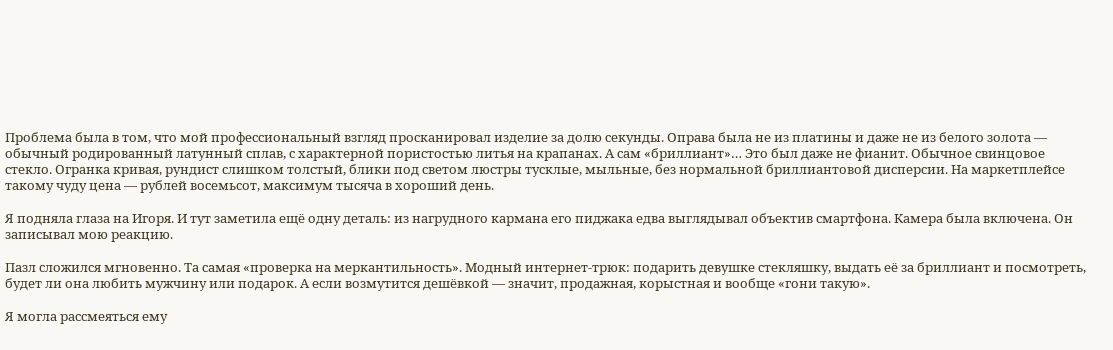Проблема была в том, что мой профессиональный взгляд просканировал изделие за долю секунды. Оправа была не из платины и даже не из белого золота — обычный родированный латунный сплав, с характерной пористостью литья на крапанах. А сам «бриллиант»… Это был даже не фианит. Обычное свинцовое стекло. Огранка кривая, рундист слишком толстый, блики под светом люстры тусклые, мыльные, без нормальной бриллиантовой дисперсии. На маркетплейсе такому чуду цена — рублей восемьсот, максимум тысяча в хороший день.

Я подняла глаза на Игоря. И тут заметила ещё одну деталь: из нагрудного кармана его пиджака едва выглядывал объектив смартфона. Камера была включена. Он записывал мою реакцию.

Пазл сложился мгновенно. Та самая «проверка на меркантильность». Модный интернет-трюк: подарить девушке стекляшку, выдать её за бриллиант и посмотреть, будет ли она любить мужчину или подарок. А если возмутится дешёвкой — значит, продажная, корыстная и вообще «гони такую».

Я могла рассмеяться ему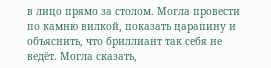в лицо прямо за столом. Могла провести по камню вилкой, показать царапину и объяснить, что бриллиант так себя не ведёт. Могла сказать,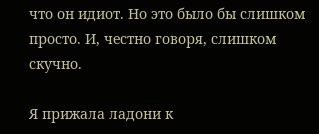что он идиот. Но это было бы слишком просто. И, честно говоря, слишком скучно.

Я прижала ладони к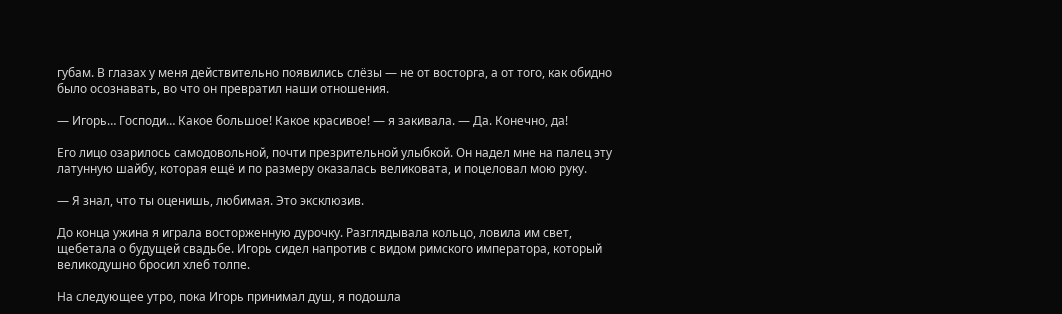губам. В глазах у меня действительно появились слёзы — не от восторга, а от того, как обидно было осознавать, во что он превратил наши отношения.

— Игорь… Господи… Какое большое! Какое красивое! — я закивала. — Да. Конечно, да!

Его лицо озарилось самодовольной, почти презрительной улыбкой. Он надел мне на палец эту латунную шайбу, которая ещё и по размеру оказалась великовата, и поцеловал мою руку.

— Я знал, что ты оценишь, любимая. Это эксклюзив.

До конца ужина я играла восторженную дурочку. Разглядывала кольцо, ловила им свет, щебетала о будущей свадьбе. Игорь сидел напротив с видом римского императора, который великодушно бросил хлеб толпе.

На следующее утро, пока Игорь принимал душ, я подошла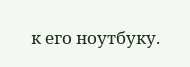к его ноутбуку.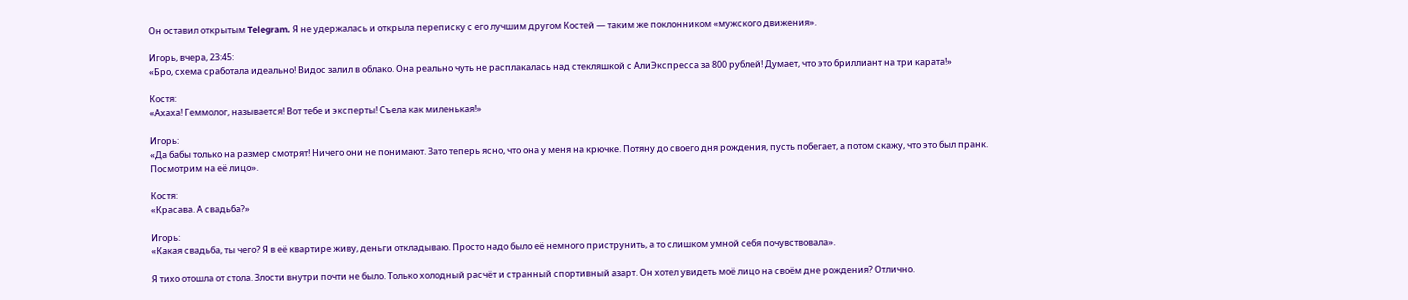Он оставил открытым Telegram. Я не удержалась и открыла переписку с его лучшим другом Костей — таким же поклонником «мужского движения».

Игорь, вчера, 23:45:
«Бро, схема сработала идеально! Видос залил в облако. Она реально чуть не расплакалась над стекляшкой с АлиЭкспресса за 800 рублей! Думает, что это бриллиант на три карата!»

Костя:
«Ахаха! Геммолог, называется! Вот тебе и эксперты! Съела как миленькая!»

Игорь:
«Да бабы только на размер смотрят! Ничего они не понимают. Зато теперь ясно, что она у меня на крючке. Потяну до своего дня рождения, пусть побегает, а потом скажу, что это был пранк. Посмотрим на её лицо».

Костя:
«Красава. А свадьба?»

Игорь:
«Какая свадьба, ты чего? Я в её квартире живу, деньги откладываю. Просто надо было её немного приструнить, а то слишком умной себя почувствовала».

Я тихо отошла от стола. Злости внутри почти не было. Только холодный расчёт и странный спортивный азарт. Он хотел увидеть моё лицо на своём дне рождения? Отлично.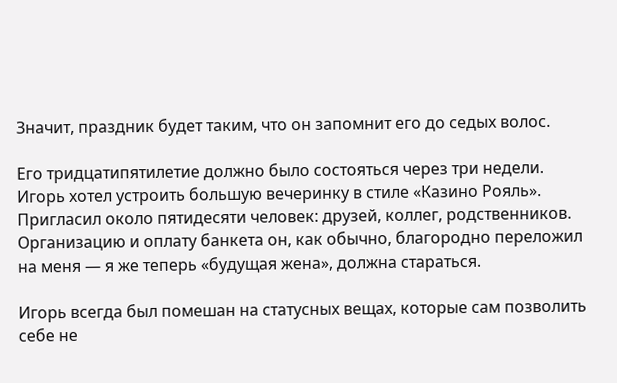Значит, праздник будет таким, что он запомнит его до седых волос.

Его тридцатипятилетие должно было состояться через три недели. Игорь хотел устроить большую вечеринку в стиле «Казино Рояль». Пригласил около пятидесяти человек: друзей, коллег, родственников. Организацию и оплату банкета он, как обычно, благородно переложил на меня — я же теперь «будущая жена», должна стараться.

Игорь всегда был помешан на статусных вещах, которые сам позволить себе не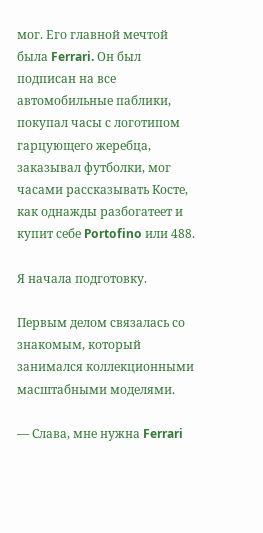мог. Его главной мечтой была Ferrari. Он был подписан на все автомобильные паблики, покупал часы с логотипом гарцующего жеребца, заказывал футболки, мог часами рассказывать Косте, как однажды разбогатеет и купит себе Portofino или 488.

Я начала подготовку.

Первым делом связалась со знакомым, который занимался коллекционными масштабными моделями.

— Слава, мне нужна Ferrari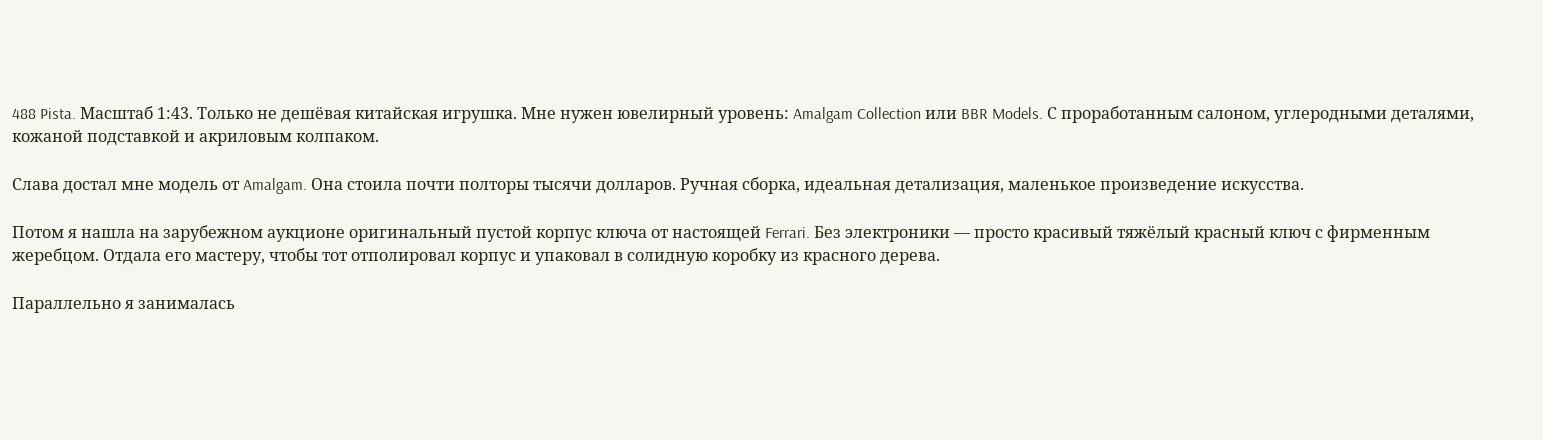488 Pista. Масштаб 1:43. Только не дешёвая китайская игрушка. Мне нужен ювелирный уровень: Amalgam Collection или BBR Models. С проработанным салоном, углеродными деталями, кожаной подставкой и акриловым колпаком.

Слава достал мне модель от Amalgam. Она стоила почти полторы тысячи долларов. Ручная сборка, идеальная детализация, маленькое произведение искусства.

Потом я нашла на зарубежном аукционе оригинальный пустой корпус ключа от настоящей Ferrari. Без электроники — просто красивый тяжёлый красный ключ с фирменным жеребцом. Отдала его мастеру, чтобы тот отполировал корпус и упаковал в солидную коробку из красного дерева.

Параллельно я занималась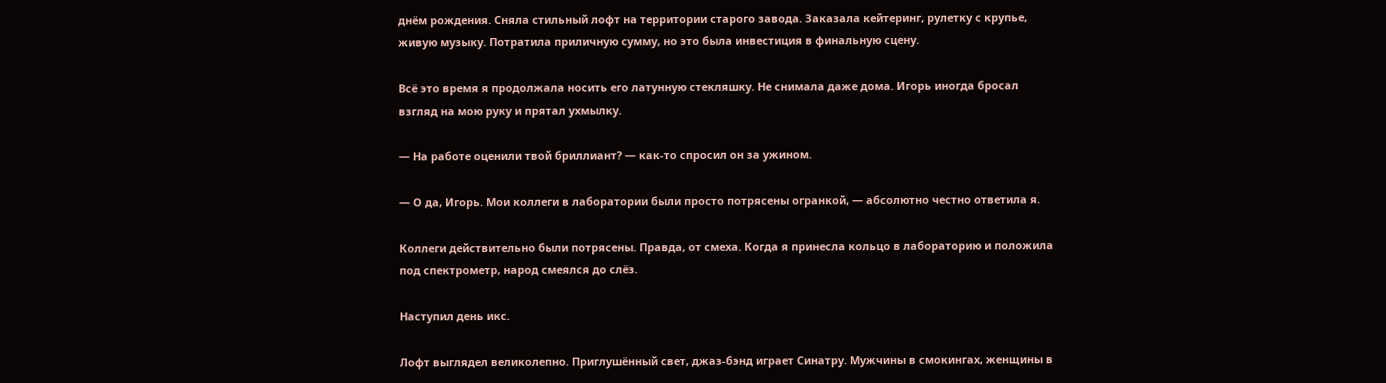днём рождения. Сняла стильный лофт на территории старого завода. Заказала кейтеринг, рулетку с крупье, живую музыку. Потратила приличную сумму, но это была инвестиция в финальную сцену.

Всё это время я продолжала носить его латунную стекляшку. Не снимала даже дома. Игорь иногда бросал взгляд на мою руку и прятал ухмылку.

— На работе оценили твой бриллиант? — как-то спросил он за ужином.

— О да, Игорь. Мои коллеги в лаборатории были просто потрясены огранкой, — абсолютно честно ответила я.

Коллеги действительно были потрясены. Правда, от смеха. Когда я принесла кольцо в лабораторию и положила под спектрометр, народ смеялся до слёз.

Наступил день икс.

Лофт выглядел великолепно. Приглушённый свет, джаз-бэнд играет Синатру. Мужчины в смокингах, женщины в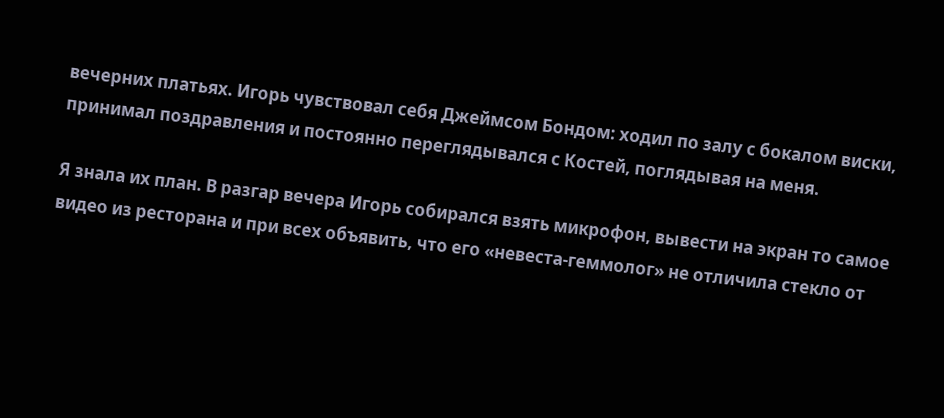вечерних платьях. Игорь чувствовал себя Джеймсом Бондом: ходил по залу с бокалом виски, принимал поздравления и постоянно переглядывался с Костей, поглядывая на меня.

Я знала их план. В разгар вечера Игорь собирался взять микрофон, вывести на экран то самое видео из ресторана и при всех объявить, что его «невеста-геммолог» не отличила стекло от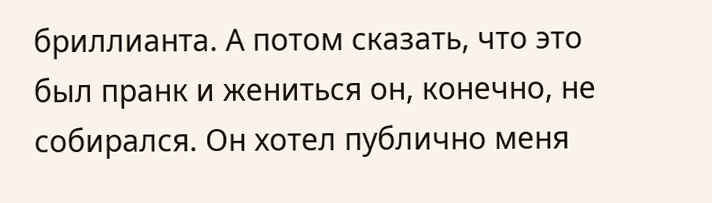бриллианта. А потом сказать, что это был пранк и жениться он, конечно, не собирался. Он хотел публично меня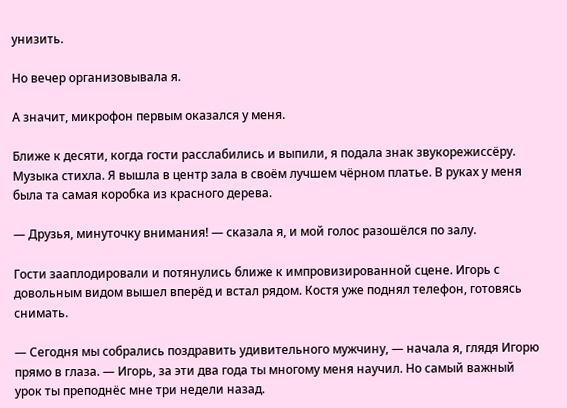унизить.

Но вечер организовывала я.

А значит, микрофон первым оказался у меня.

Ближе к десяти, когда гости расслабились и выпили, я подала знак звукорежиссёру. Музыка стихла. Я вышла в центр зала в своём лучшем чёрном платье. В руках у меня была та самая коробка из красного дерева.

— Друзья, минуточку внимания! — сказала я, и мой голос разошёлся по залу.

Гости зааплодировали и потянулись ближе к импровизированной сцене. Игорь с довольным видом вышел вперёд и встал рядом. Костя уже поднял телефон, готовясь снимать.

— Сегодня мы собрались поздравить удивительного мужчину, — начала я, глядя Игорю прямо в глаза. — Игорь, за эти два года ты многому меня научил. Но самый важный урок ты преподнёс мне три недели назад.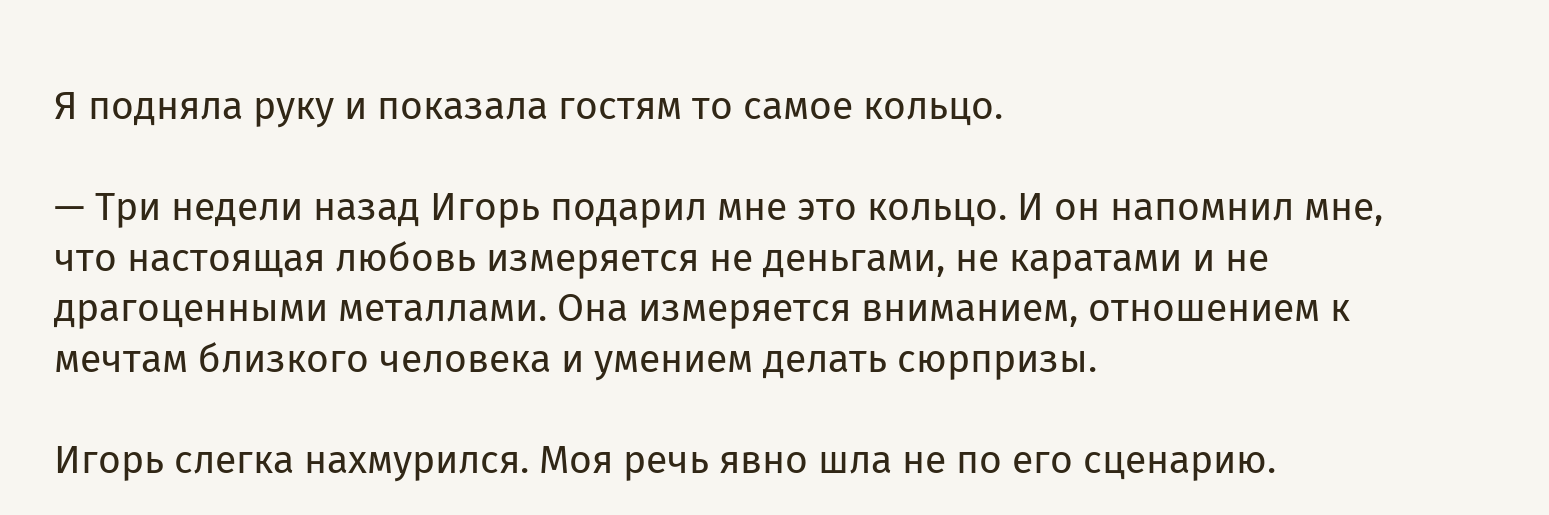Я подняла руку и показала гостям то самое кольцо.

— Три недели назад Игорь подарил мне это кольцо. И он напомнил мне, что настоящая любовь измеряется не деньгами, не каратами и не драгоценными металлами. Она измеряется вниманием, отношением к мечтам близкого человека и умением делать сюрпризы.

Игорь слегка нахмурился. Моя речь явно шла не по его сценарию.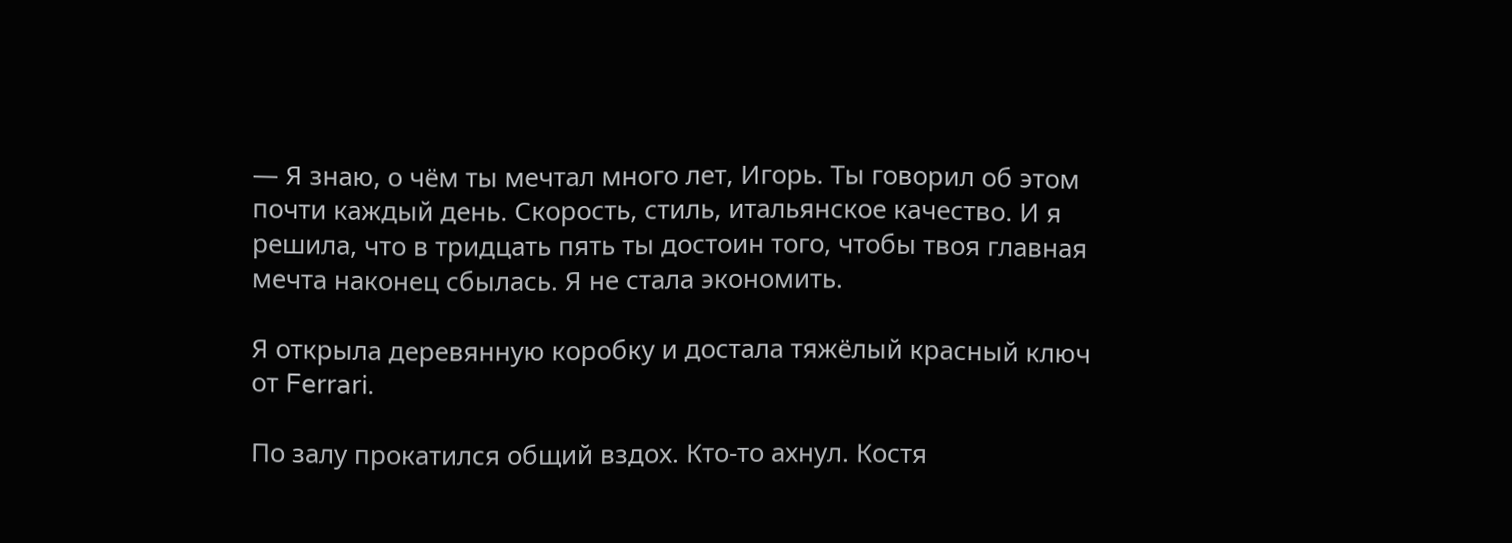— Я знаю, о чём ты мечтал много лет, Игорь. Ты говорил об этом почти каждый день. Скорость, стиль, итальянское качество. И я решила, что в тридцать пять ты достоин того, чтобы твоя главная мечта наконец сбылась. Я не стала экономить.

Я открыла деревянную коробку и достала тяжёлый красный ключ от Ferrari.

По залу прокатился общий вздох. Кто-то ахнул. Костя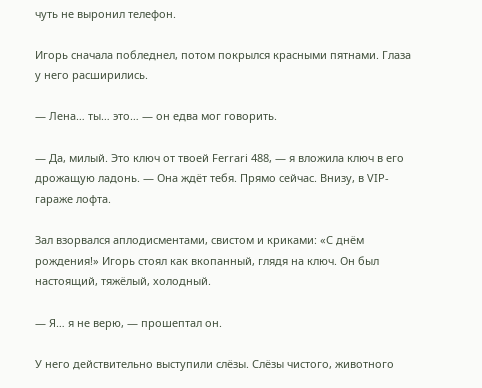чуть не выронил телефон.

Игорь сначала побледнел, потом покрылся красными пятнами. Глаза у него расширились.

— Лена… ты… это… — он едва мог говорить.

— Да, милый. Это ключ от твоей Ferrari 488, — я вложила ключ в его дрожащую ладонь. — Она ждёт тебя. Прямо сейчас. Внизу, в VIP-гараже лофта.

Зал взорвался аплодисментами, свистом и криками: «С днём рождения!» Игорь стоял как вкопанный, глядя на ключ. Он был настоящий, тяжёлый, холодный.

— Я… я не верю, — прошептал он.

У него действительно выступили слёзы. Слёзы чистого, животного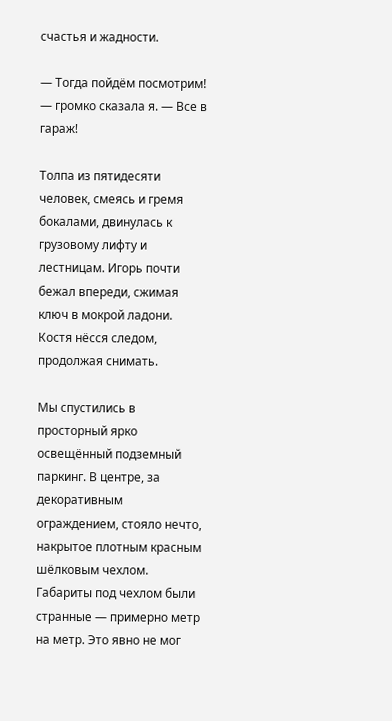счастья и жадности.

— Тогда пойдём посмотрим! — громко сказала я. — Все в гараж!

Толпа из пятидесяти человек, смеясь и гремя бокалами, двинулась к грузовому лифту и лестницам. Игорь почти бежал впереди, сжимая ключ в мокрой ладони. Костя нёсся следом, продолжая снимать.

Мы спустились в просторный ярко освещённый подземный паркинг. В центре, за декоративным ограждением, стояло нечто, накрытое плотным красным шёлковым чехлом. Габариты под чехлом были странные — примерно метр на метр. Это явно не мог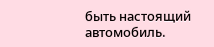быть настоящий автомобиль.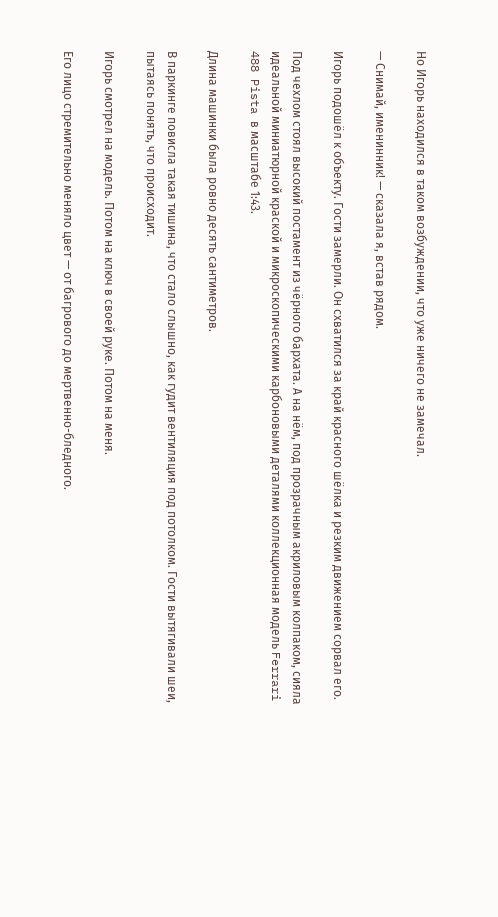Но Игорь находился в таком возбуждении, что уже ничего не замечал.

— Снимай, именинник! — сказала я, встав рядом.

Игорь подошёл к объекту. Гости замерли. Он схватился за край красного шёлка и резким движением сорвал его.

Под чехлом стоял высокий постамент из чёрного бархата. А на нём, под прозрачным акриловым колпаком, сияла идеальной миниатюрной краской и микроскопическими карбоновыми деталями коллекционная модель Ferrari 488 Pista в масштабе 1:43.

Длина машинки была ровно десять сантиметров.

В паркинге повисла такая тишина, что стало слышно, как гудит вентиляция под потолком. Гости вытягивали шеи, пытаясь понять, что происходит.

Игорь смотрел на модель. Потом на ключ в своей руке. Потом на меня.

Его лицо стремительно меняло цвет — от багрового до мертвенно-бледного.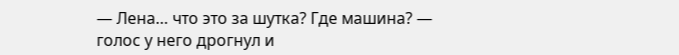— Лена… что это за шутка? Где машина? — голос у него дрогнул и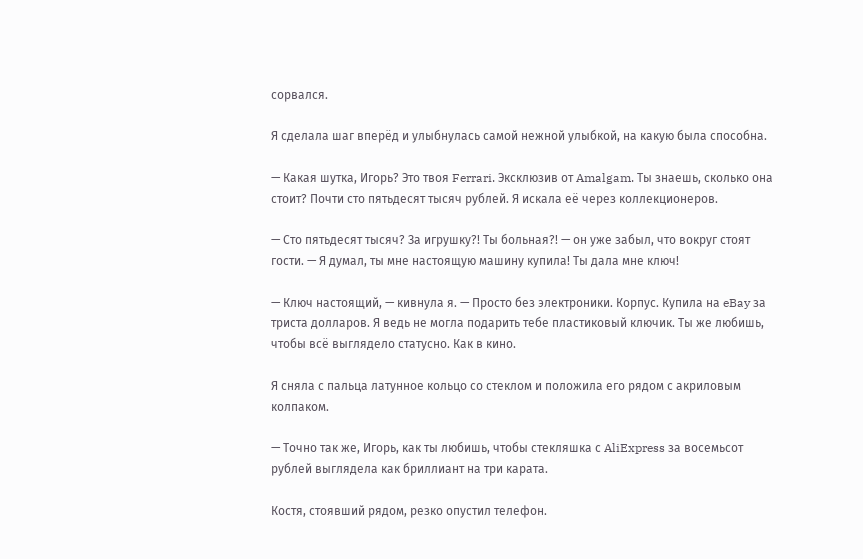сорвался.

Я сделала шаг вперёд и улыбнулась самой нежной улыбкой, на какую была способна.

— Какая шутка, Игорь? Это твоя Ferrari. Эксклюзив от Amalgam. Ты знаешь, сколько она стоит? Почти сто пятьдесят тысяч рублей. Я искала её через коллекционеров.

— Сто пятьдесят тысяч? За игрушку?! Ты больная?! — он уже забыл, что вокруг стоят гости. — Я думал, ты мне настоящую машину купила! Ты дала мне ключ!

— Ключ настоящий, — кивнула я. — Просто без электроники. Корпус. Купила на eBay за триста долларов. Я ведь не могла подарить тебе пластиковый ключик. Ты же любишь, чтобы всё выглядело статусно. Как в кино.

Я сняла с пальца латунное кольцо со стеклом и положила его рядом с акриловым колпаком.

— Точно так же, Игорь, как ты любишь, чтобы стекляшка с AliExpress за восемьсот рублей выглядела как бриллиант на три карата.

Костя, стоявший рядом, резко опустил телефон.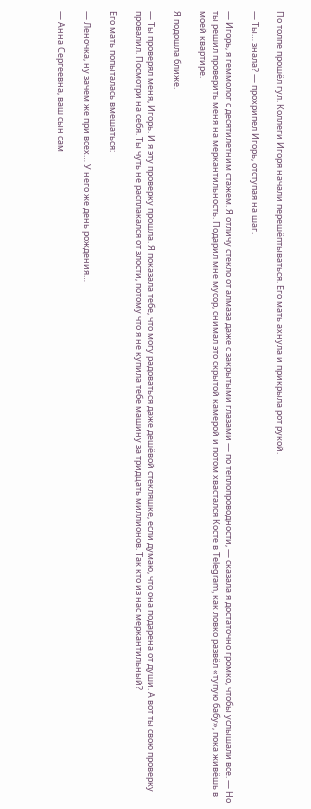По толпе прошёл гул. Коллеги Игоря начали перешёптываться. Его мать ахнула и прикрыла рот рукой.

— Ты… знала? — прохрипел Игорь, отступая на шаг.

— Игорь, я геммолог с десятилетним стажем. Я отличу стекло от алмаза даже с закрытыми глазами — по теплопроводности, — сказала я достаточно громко, чтобы услышали все. — Но ты решил проверить меня на меркантильность. Подарил мне мусор, снимал это скрытой камерой и потом хвастался Косте в Telegram, как ловко развёл «тупую бабу», пока живёшь в моей квартире.

Я подошла ближе.

— Ты проверял меня, Игорь. И я эту проверку прошла. Я показала тебе, что могу радоваться даже дешёвой стекляшке, если думаю, что она подарена от души. А вот ты свою проверку провалил. Посмотри на себя. Ты чуть не расплакался от злости, потому что я не купила тебе машину за тридцать миллионов. Так кто из нас меркантильный?

Его мать попыталась вмешаться:

— Леночка, ну зачем же при всех… У него же день рождения…

— Анна Сергеевна, ваш сын сам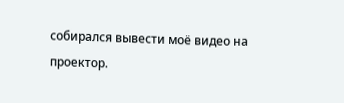собирался вывести моё видео на проектор.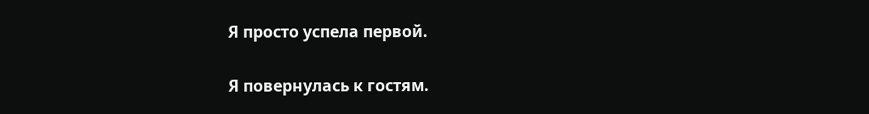Я просто успела первой.

Я повернулась к гостям.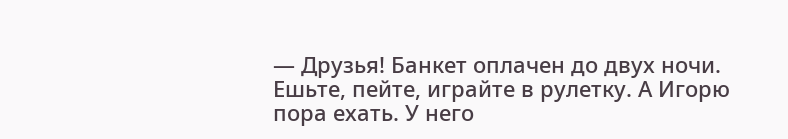— Друзья! Банкет оплачен до двух ночи. Ешьте, пейте, играйте в рулетку. А Игорю пора ехать. У него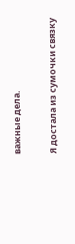важные дела.

Я достала из сумочки связку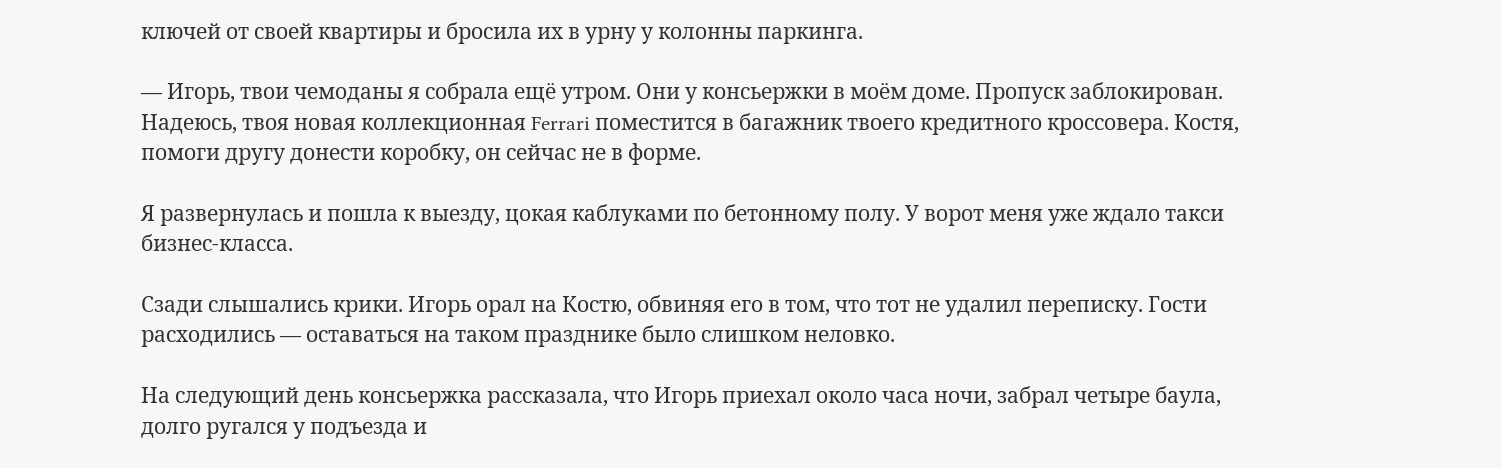ключей от своей квартиры и бросила их в урну у колонны паркинга.

— Игорь, твои чемоданы я собрала ещё утром. Они у консьержки в моём доме. Пропуск заблокирован. Надеюсь, твоя новая коллекционная Ferrari поместится в багажник твоего кредитного кроссовера. Костя, помоги другу донести коробку, он сейчас не в форме.

Я развернулась и пошла к выезду, цокая каблуками по бетонному полу. У ворот меня уже ждало такси бизнес-класса.

Сзади слышались крики. Игорь орал на Костю, обвиняя его в том, что тот не удалил переписку. Гости расходились — оставаться на таком празднике было слишком неловко.

На следующий день консьержка рассказала, что Игорь приехал около часа ночи, забрал четыре баула, долго ругался у подъезда и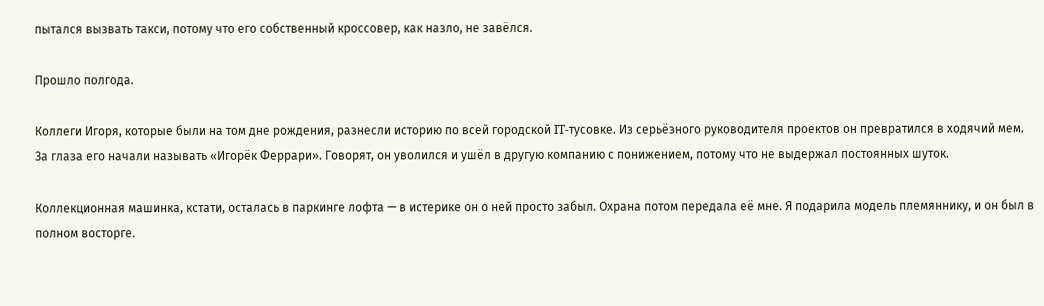пытался вызвать такси, потому что его собственный кроссовер, как назло, не завёлся.

Прошло полгода.

Коллеги Игоря, которые были на том дне рождения, разнесли историю по всей городской IT-тусовке. Из серьёзного руководителя проектов он превратился в ходячий мем. За глаза его начали называть «Игорёк Феррари». Говорят, он уволился и ушёл в другую компанию с понижением, потому что не выдержал постоянных шуток.

Коллекционная машинка, кстати, осталась в паркинге лофта — в истерике он о ней просто забыл. Охрана потом передала её мне. Я подарила модель племяннику, и он был в полном восторге.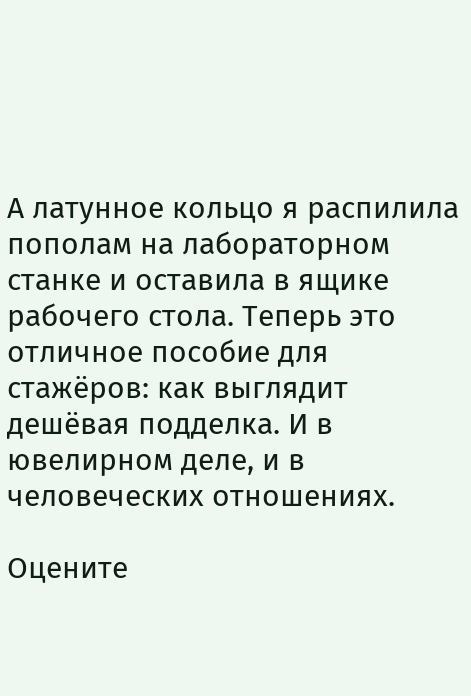А латунное кольцо я распилила пополам на лабораторном станке и оставила в ящике рабочего стола. Теперь это отличное пособие для стажёров: как выглядит дешёвая подделка. И в ювелирном деле, и в человеческих отношениях.

Оцените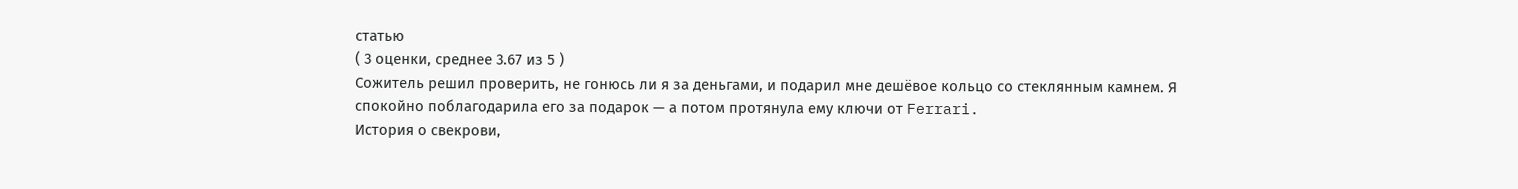статью
( 3 оценки, среднее 3.67 из 5 )
Сожитель решил проверить, не гонюсь ли я за деньгами, и подарил мне дешёвое кольцо со стеклянным камнем. Я спокойно поблагодарила его за подарок — а потом протянула ему ключи от Ferrari.
История о свекрови,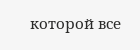которой все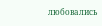любовались